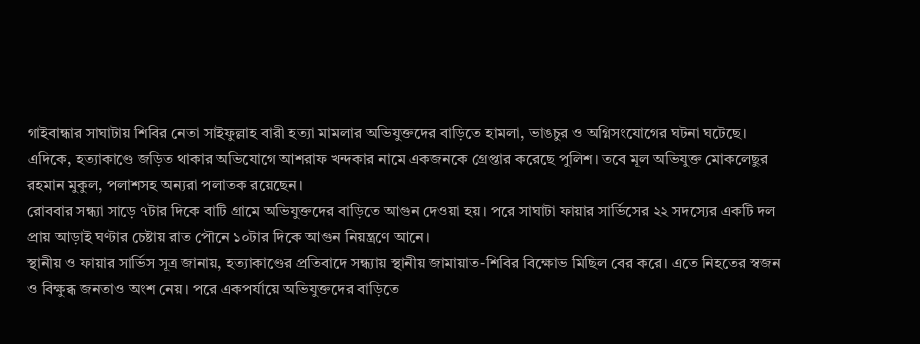গাইবান্ধার সাঘাটায় শিবির নেতা সাইফুল্লাহ বারী হত্যা মামলার অভিযুক্তদের বাড়িতে হামলা, ভাঙচুর ও অগ্নিসংযোগের ঘটনা ঘটেছে। এদিকে, হত্যাকাণ্ডে জড়িত থাকার অভিযোগে আশরাফ খন্দকার নামে একজনকে গ্রেপ্তার করেছে পুলিশ। তবে মূল অভিযুক্ত মোকলেছুর রহমান মুকুল, পলাশসহ অন্যরা পলাতক রয়েছেন।
রোববার সন্ধ্যা সাড়ে ৭টার দিকে বাটি গ্রামে অভিযুক্তদের বাড়িতে আগুন দেওয়া হয়। পরে সাঘাটা ফায়ার সার্ভিসের ২২ সদস্যের একটি দল প্রায় আড়াই ঘণ্টার চেষ্টায় রাত পৌনে ১০টার দিকে আগুন নিয়ন্ত্রণে আনে।
স্থানীয় ও ফায়ার সার্ভিস সূত্র জানায়, হত্যাকাণ্ডের প্রতিবাদে সন্ধ্যায় স্থানীয় জামায়াত-শিবির বিক্ষোভ মিছিল বের করে। এতে নিহতের স্বজন ও বিক্ষুব্ধ জনতাও অংশ নেয়। পরে একপর্যায়ে অভিযুক্তদের বাড়িতে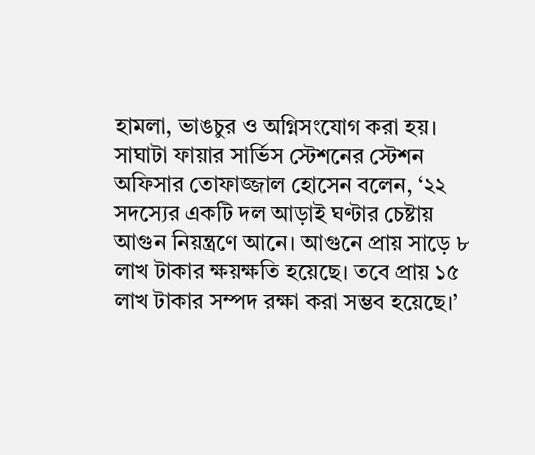হামলা, ভাঙচুর ও অগ্নিসংযোগ করা হয়।
সাঘাটা ফায়ার সার্ভিস স্টেশনের স্টেশন অফিসার তোফাজ্জাল হোসেন বলেন, ‘২২ সদস্যের একটি দল আড়াই ঘণ্টার চেষ্টায় আগুন নিয়ন্ত্রণে আনে। আগুনে প্রায় সাড়ে ৮ লাখ টাকার ক্ষয়ক্ষতি হয়েছে। তবে প্রায় ১৫ লাখ টাকার সম্পদ রক্ষা করা সম্ভব হয়েছে।’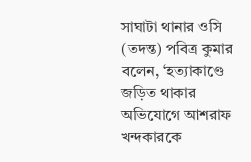সাঘাটা থানার ওসি (তদন্ত) পবিত্র কুমার বলেন, ‘হত্যাকাণ্ডে জড়িত থাকার অভিযোগে আশরাফ খন্দকারকে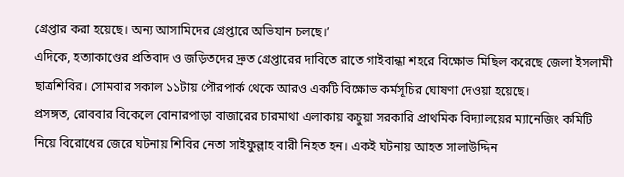গ্রেপ্তার করা হয়েছে। অন্য আসামিদের গ্রেপ্তারে অভিযান চলছে।’
এদিকে, হত্যাকাণ্ডের প্রতিবাদ ও জড়িতদের দ্রুত গ্রেপ্তারের দাবিতে রাতে গাইবান্ধা শহরে বিক্ষোভ মিছিল করেছে জেলা ইসলামী ছাত্রশিবির। সোমবার সকাল ১১টায় পৌরপার্ক থেকে আরও একটি বিক্ষোভ কর্মসূচির ঘোষণা দেওয়া হয়েছে।
প্রসঙ্গত, রোববার বিকেলে বোনারপাড়া বাজারের চারমাথা এলাকায় কচুয়া সরকারি প্রাথমিক বিদ্যালয়ের ম্যানেজিং কমিটি নিয়ে বিরোধের জেরে ঘটনায় শিবির নেতা সাইফুল্লাহ বারী নিহত হন। একই ঘটনায় আহত সালাউদ্দিন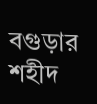বগুড়ার শহীদ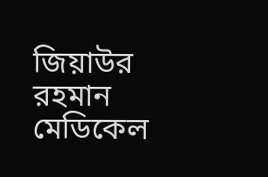জিয়াউর রহমান মেডিকেল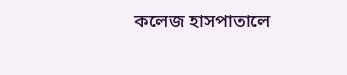কলেজ হাসপাতালে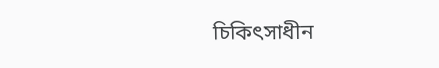চিকিৎসাধীন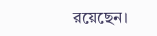রয়েছেন।